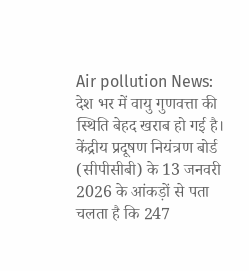Air pollution News: देश भर में वायु गुणवत्ता की स्थिति बेहद खराब हो गई है। केंद्रीय प्रदूषण नियंत्रण बोर्ड (सीपीसीबी) के 13 जनवरी 2026 के आंकड़ों से पता चलता है कि 247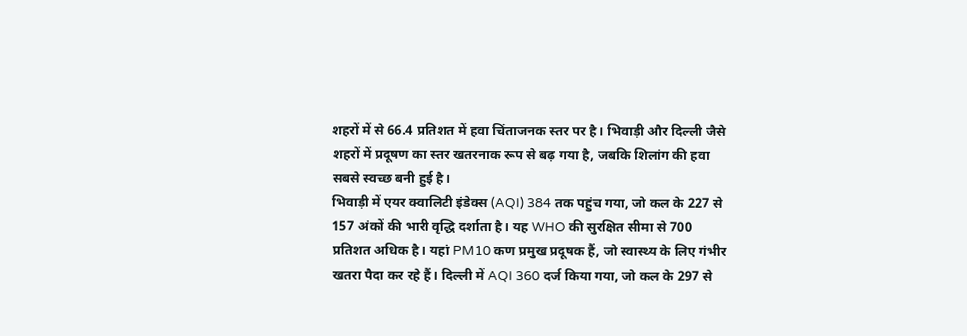शहरों में से 66.4 प्रतिशत में हवा चिंताजनक स्तर पर है। भिवाड़ी और दिल्ली जैसे शहरों में प्रदूषण का स्तर खतरनाक रूप से बढ़ गया है, जबकि शिलांग की हवा सबसे स्वच्छ बनी हुई है।
भिवाड़ी में एयर क्वालिटी इंडेक्स (AQI) 384 तक पहुंच गया, जो कल के 227 से 157 अंकों की भारी वृद्धि दर्शाता है। यह WHO की सुरक्षित सीमा से 700 प्रतिशत अधिक है। यहां PM10 कण प्रमुख प्रदूषक हैं, जो स्वास्थ्य के लिए गंभीर खतरा पैदा कर रहे हैं। दिल्ली में AQI 360 दर्ज किया गया, जो कल के 297 से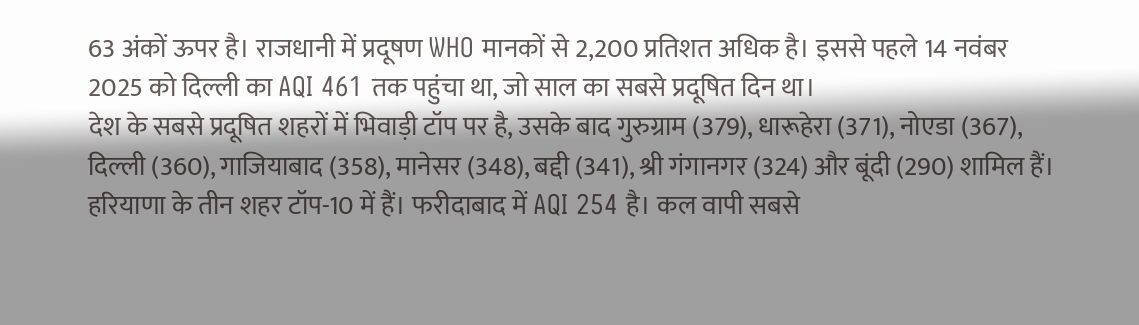63 अंकों ऊपर है। राजधानी में प्रदूषण WHO मानकों से 2,200 प्रतिशत अधिक है। इससे पहले 14 नवंबर 2025 को दिल्ली का AQI 461 तक पहुंचा था, जो साल का सबसे प्रदूषित दिन था।
देश के सबसे प्रदूषित शहरों में भिवाड़ी टॉप पर है, उसके बाद गुरुग्राम (379), धारूहेरा (371), नोएडा (367), दिल्ली (360), गाजियाबाद (358), मानेसर (348), बद्दी (341), श्री गंगानगर (324) और बूंदी (290) शामिल हैं। हरियाणा के तीन शहर टॉप-10 में हैं। फरीदाबाद में AQI 254 है। कल वापी सबसे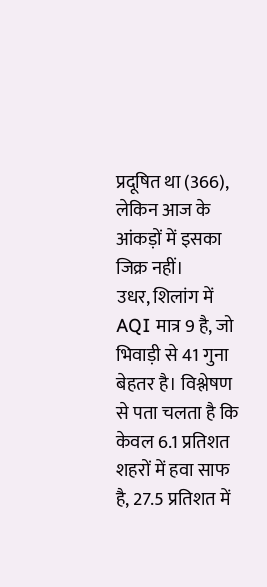प्रदूषित था (366), लेकिन आज के आंकड़ों में इसका जिक्र नहीं।
उधर, शिलांग में AQI मात्र 9 है, जो भिवाड़ी से 41 गुना बेहतर है। विश्लेषण से पता चलता है कि केवल 6.1 प्रतिशत शहरों में हवा साफ है, 27.5 प्रतिशत में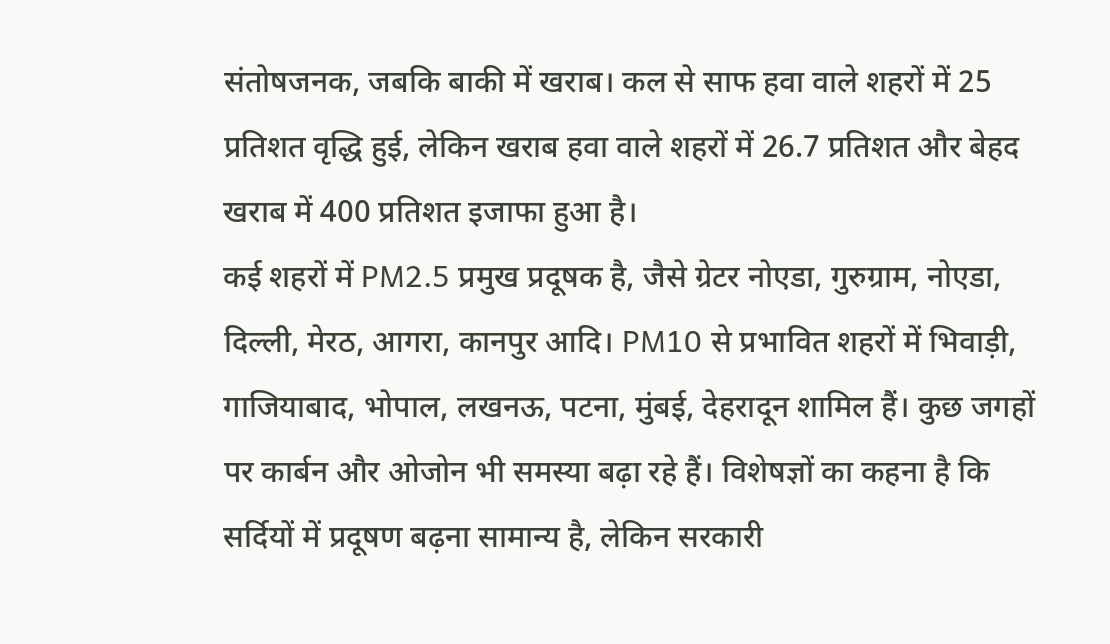संतोषजनक, जबकि बाकी में खराब। कल से साफ हवा वाले शहरों में 25 प्रतिशत वृद्धि हुई, लेकिन खराब हवा वाले शहरों में 26.7 प्रतिशत और बेहद खराब में 400 प्रतिशत इजाफा हुआ है।
कई शहरों में PM2.5 प्रमुख प्रदूषक है, जैसे ग्रेटर नोएडा, गुरुग्राम, नोएडा, दिल्ली, मेरठ, आगरा, कानपुर आदि। PM10 से प्रभावित शहरों में भिवाड़ी, गाजियाबाद, भोपाल, लखनऊ, पटना, मुंबई, देहरादून शामिल हैं। कुछ जगहों पर कार्बन और ओजोन भी समस्या बढ़ा रहे हैं। विशेषज्ञों का कहना है कि सर्दियों में प्रदूषण बढ़ना सामान्य है, लेकिन सरकारी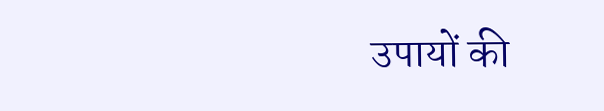उपायों की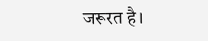जरूरत है।